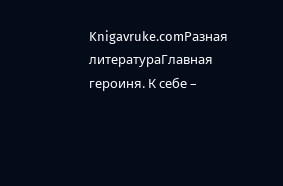Knigavruke.comРазная литератураГлавная героиня. К себе –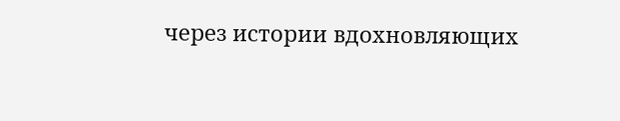через истории вдохновляющих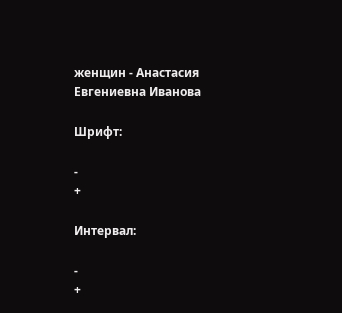женщин - Анастасия Евгениевна Иванова

Шрифт:

-
+

Интервал:

-
+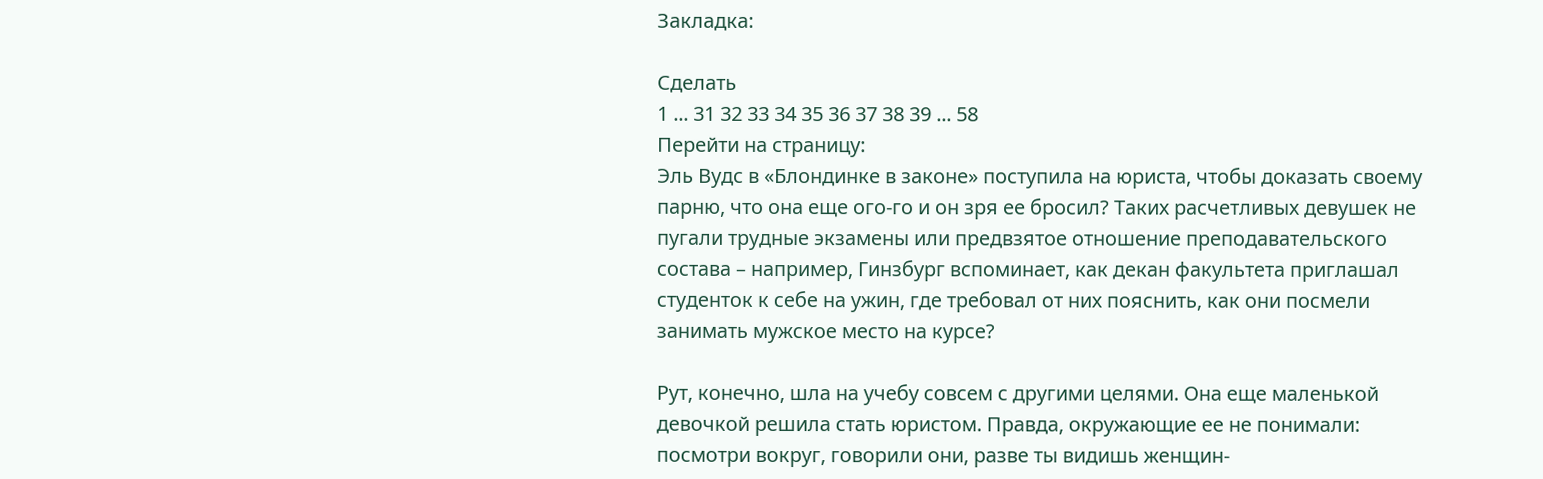Закладка:

Сделать
1 ... 31 32 33 34 35 36 37 38 39 ... 58
Перейти на страницу:
Эль Вудс в «Блондинке в законе» поступила на юриста, чтобы доказать своему парню, что она еще ого-го и он зря ее бросил? Таких расчетливых девушек не пугали трудные экзамены или предвзятое отношение преподавательского состава – например, Гинзбург вспоминает, как декан факультета приглашал студенток к себе на ужин, где требовал от них пояснить, как они посмели занимать мужское место на курсе?

Рут, конечно, шла на учебу совсем с другими целями. Она еще маленькой девочкой решила стать юристом. Правда, окружающие ее не понимали: посмотри вокруг, говорили они, разве ты видишь женщин-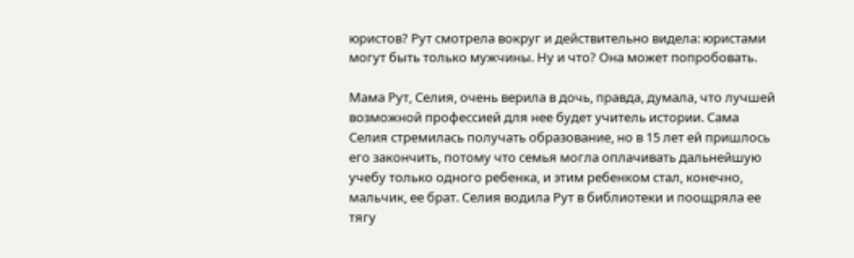юристов? Рут смотрела вокруг и действительно видела: юристами могут быть только мужчины. Ну и что? Она может попробовать.

Мама Рут, Селия, очень верила в дочь, правда, думала, что лучшей возможной профессией для нее будет учитель истории. Сама Селия стремилась получать образование, но в 15 лет ей пришлось его закончить, потому что семья могла оплачивать дальнейшую учебу только одного ребенка, и этим ребенком стал, конечно, мальчик, ее брат. Селия водила Рут в библиотеки и поощряла ее тягу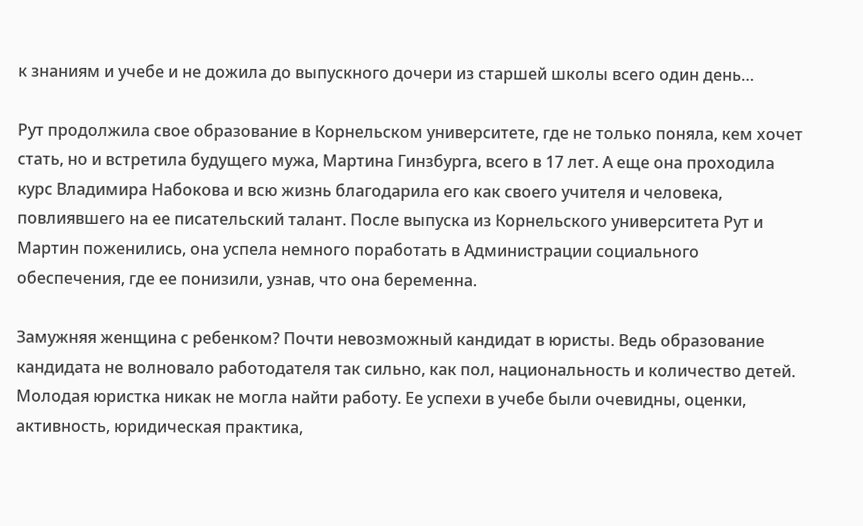к знаниям и учебе и не дожила до выпускного дочери из старшей школы всего один день…

Рут продолжила свое образование в Корнельском университете, где не только поняла, кем хочет стать, но и встретила будущего мужа, Мартина Гинзбурга, всего в 17 лет. А еще она проходила курс Владимира Набокова и всю жизнь благодарила его как своего учителя и человека, повлиявшего на ее писательский талант. После выпуска из Корнельского университета Рут и Мартин поженились, она успела немного поработать в Администрации социального обеспечения, где ее понизили, узнав, что она беременна.

Замужняя женщина с ребенком? Почти невозможный кандидат в юристы. Ведь образование кандидата не волновало работодателя так сильно, как пол, национальность и количество детей. Молодая юристка никак не могла найти работу. Ее успехи в учебе были очевидны, оценки, активность, юридическая практика,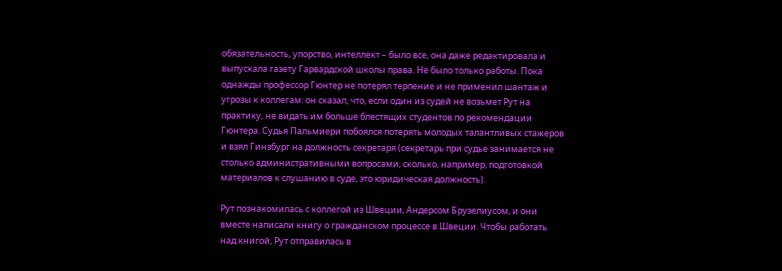обязательность, упорство, интеллект – было все, она даже редактировала и выпускала газету Гарвардской школы права. Не было только работы. Пока однажды профессор Гюнтер не потерял терпение и не применил шантаж и угрозы к коллегам: он сказал, что, если один из судей не возьмет Рут на практику, не видать им больше блестящих студентов по рекомендации Гюнтера. Судья Пальмиери побоялся потерять молодых талантливых стажеров и взял Гинзбург на должность секретаря (секретарь при судье занимается не столько административными вопросами, сколько, например, подготовкой материалов к слушанию в суде, это юридическая должность).

Рут познакомилась с коллегой из Швеции, Андерсом Брузелиусом, и они вместе написали книгу о гражданском процессе в Швеции. Чтобы работать над книгой, Рут отправилась в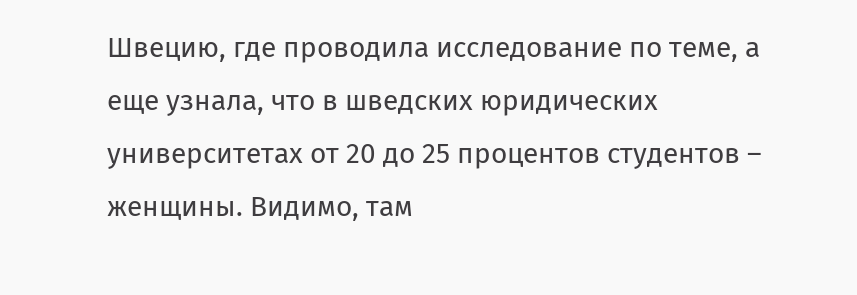Швецию, где проводила исследование по теме, а еще узнала, что в шведских юридических университетах от 20 до 25 процентов студентов – женщины. Видимо, там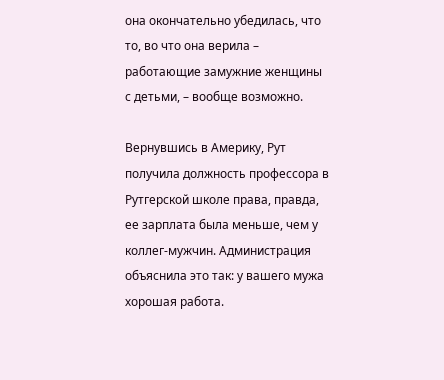она окончательно убедилась, что то, во что она верила – работающие замужние женщины с детьми, – вообще возможно.

Вернувшись в Америку, Рут получила должность профессора в Рутгерской школе права, правда, ее зарплата была меньше, чем у коллег-мужчин. Администрация объяснила это так: у вашего мужа хорошая работа.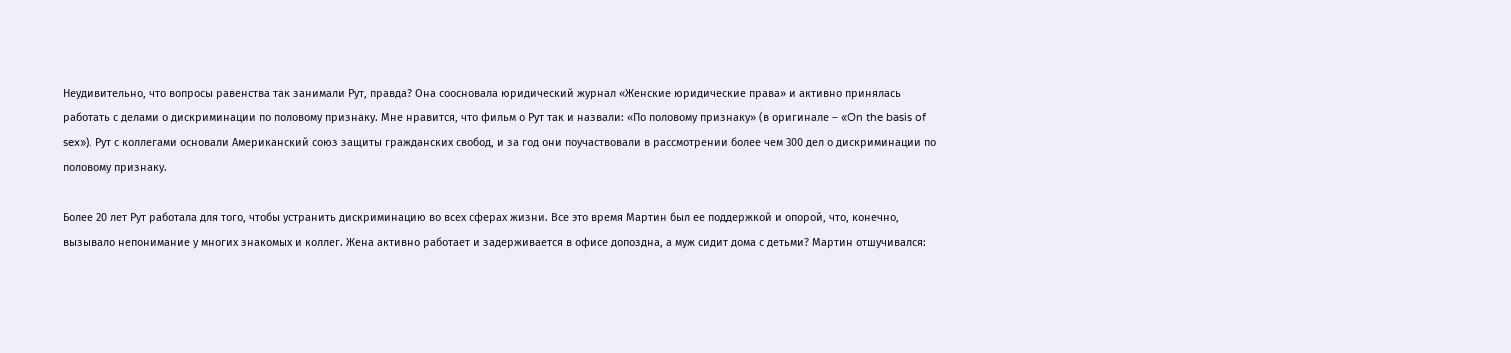Неудивительно, что вопросы равенства так занимали Рут, правда? Она соосновала юридический журнал «Женские юридические права» и активно принялась работать с делами о дискриминации по половому признаку. Мне нравится, что фильм о Рут так и назвали: «По половому признаку» (в оригинале – «On the basis of sex»). Рут с коллегами основали Американский союз защиты гражданских свобод, и за год они поучаствовали в рассмотрении более чем 300 дел о дискриминации по половому признаку.

Более 20 лет Рут работала для того, чтобы устранить дискриминацию во всех сферах жизни. Все это время Мартин был ее поддержкой и опорой, что, конечно, вызывало непонимание у многих знакомых и коллег. Жена активно работает и задерживается в офисе допоздна, а муж сидит дома с детьми? Мартин отшучивался: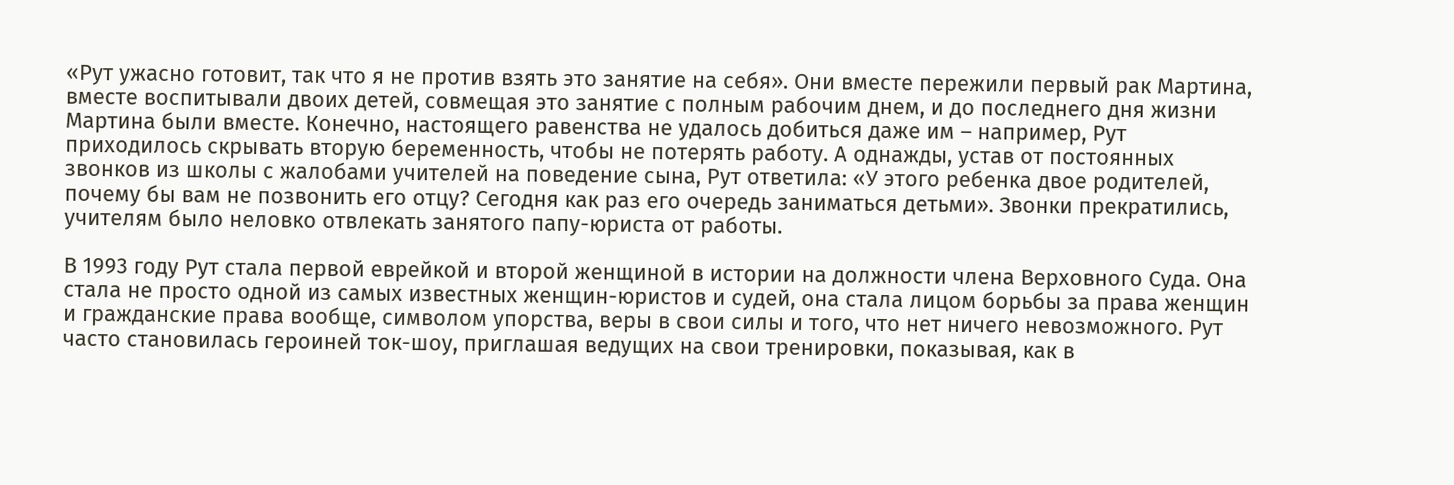«Рут ужасно готовит, так что я не против взять это занятие на себя». Они вместе пережили первый рак Мартина, вместе воспитывали двоих детей, совмещая это занятие с полным рабочим днем, и до последнего дня жизни Мартина были вместе. Конечно, настоящего равенства не удалось добиться даже им – например, Рут приходилось скрывать вторую беременность, чтобы не потерять работу. А однажды, устав от постоянных звонков из школы с жалобами учителей на поведение сына, Рут ответила: «У этого ребенка двое родителей, почему бы вам не позвонить его отцу? Сегодня как раз его очередь заниматься детьми». Звонки прекратились, учителям было неловко отвлекать занятого папу-юриста от работы.

В 1993 году Рут стала первой еврейкой и второй женщиной в истории на должности члена Верховного Суда. Она стала не просто одной из самых известных женщин-юристов и судей, она стала лицом борьбы за права женщин и гражданские права вообще, символом упорства, веры в свои силы и того, что нет ничего невозможного. Рут часто становилась героиней ток-шоу, приглашая ведущих на свои тренировки, показывая, как в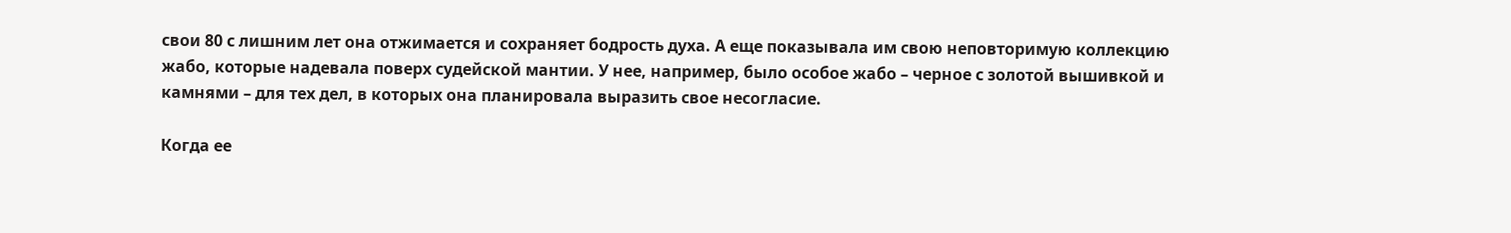свои 80 с лишним лет она отжимается и сохраняет бодрость духа. А еще показывала им свою неповторимую коллекцию жабо, которые надевала поверх судейской мантии. У нее, например, было особое жабо – черное с золотой вышивкой и камнями – для тех дел, в которых она планировала выразить свое несогласие.

Когда ее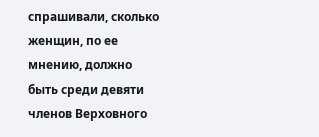спрашивали, сколько женщин, по ее мнению, должно быть среди девяти членов Верховного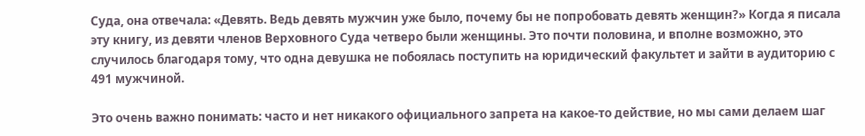Суда, она отвечала: «Девять. Ведь девять мужчин уже было, почему бы не попробовать девять женщин?» Когда я писала эту книгу, из девяти членов Верховного Суда четверо были женщины. Это почти половина, и вполне возможно, это случилось благодаря тому, что одна девушка не побоялась поступить на юридический факультет и зайти в аудиторию с 491 мужчиной.

Это очень важно понимать: часто и нет никакого официального запрета на какое-то действие, но мы сами делаем шаг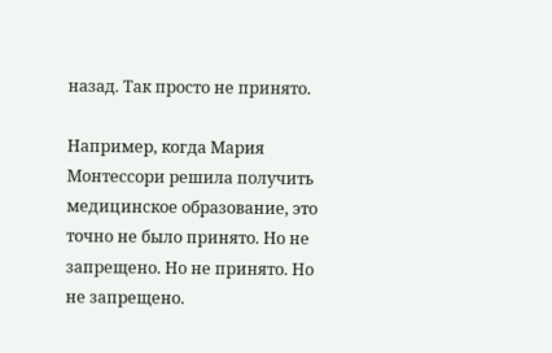назад. Так просто не принято.

Например, когда Мария Монтессори решила получить медицинское образование, это точно не было принято. Но не запрещено. Но не принято. Но не запрещено.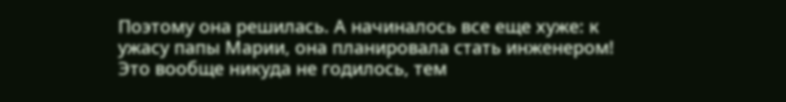Поэтому она решилась. А начиналось все еще хуже: к ужасу папы Марии, она планировала стать инженером! Это вообще никуда не годилось, тем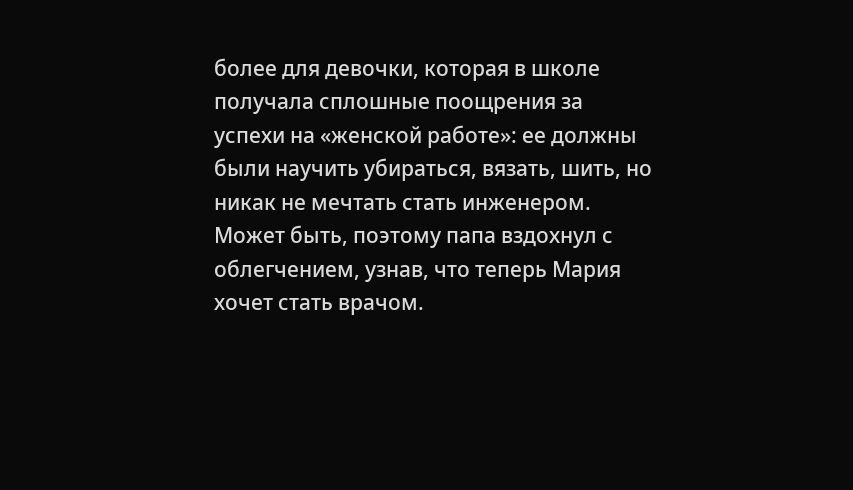более для девочки, которая в школе получала сплошные поощрения за успехи на «женской работе»: ее должны были научить убираться, вязать, шить, но никак не мечтать стать инженером. Может быть, поэтому папа вздохнул с облегчением, узнав, что теперь Мария хочет стать врачом.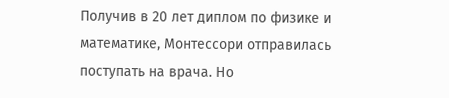Получив в 20 лет диплом по физике и математике, Монтессори отправилась поступать на врача. Но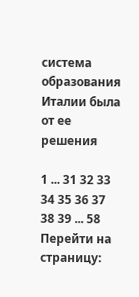система образования Италии была от ее решения

1 ... 31 32 33 34 35 36 37 38 39 ... 58
Перейти на страницу: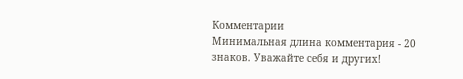Комментарии
Минимальная длина комментария - 20 знаков. Уважайте себя и других!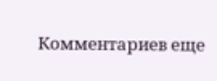Комментариев еще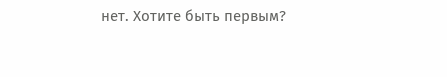нет. Хотите быть первым?